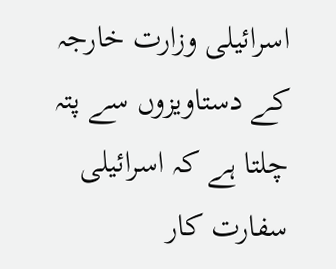اسرائیلی وزارت خارجہ کے دستاویزوں سے پتہ چلتا ہے کہ اسرائیلی سفارت کار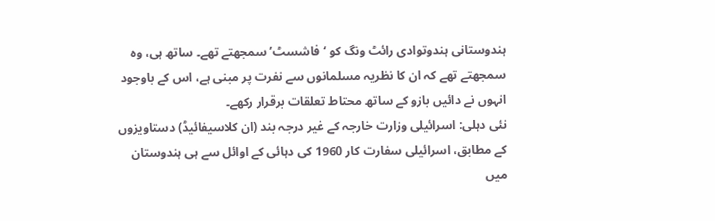ہندوستانی ہندوتوادی رائٹ ونگ کو ‘فاشسٹ’ سمجھتے تھے۔ ساتھ ہی، وہ سمجھتے تھے کہ ان کا نظریہ مسلمانوں سے نفرت پر مبنی ہے، اس کے باوجود انہوں نے دائیں بازو کے ساتھ محتاط تعلقات برقرار رکھے۔
نئی دہلی: اسرائیلی وزارت خارجہ کے غیر درجہ بند (ان کلاسیفائیڈ) دستاویزوں کے مطابق، اسرائیلی سفارت کار 1960 کی دہائی کے اوائل سے ہی ہندوستان میں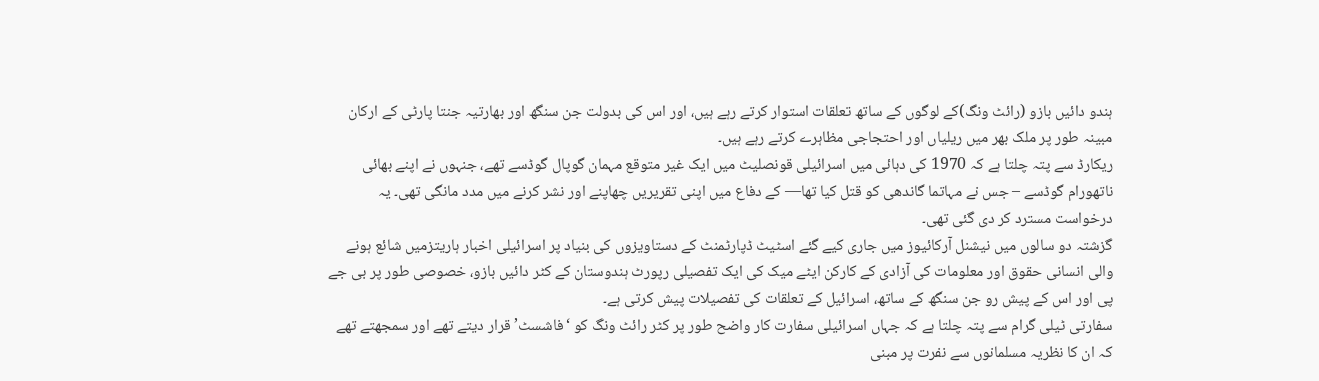ہندو دائیں بازو (رائٹ ونگ)کے لوگوں کے ساتھ تعلقات استوار کرتے رہے ہیں، اور اس کی بدولت جن سنگھ اور بھارتیہ جنتا پارٹی کے ارکان مبینہ طور پر ملک بھر میں ریلیاں اور احتجاجی مظاہرے کرتے رہے ہیں۔
ریکارڈ سے پتہ چلتا ہے کہ 1970 کی دہائی میں اسرائیلی قونصلیٹ میں ایک غیر متوقع مہمان گوپال گوڈسے تھے، جنہوں نے اپنے بھائی ناتھورام گوڈسے – جس نے مہاتما گاندھی کو قتل کیا تھا— کے دفاع میں اپنی تقریریں چھاپنے اور نشر کرنے میں مدد مانگی تھی۔ یہ درخواست مسترد کر دی گئی تھی۔
گزشتہ دو سالوں میں نیشنل آرکائیوز میں جاری کیے گئے اسٹیٹ ڈپارٹمنٹ کے دستاویزوں کی بنیاد پر اسرائیلی اخبار ہاریتزمیں شائع ہونے والی انسانی حقوق اور معلومات کی آزادی کے کارکن ایٹے میک کی ایک تفصیلی رپورٹ ہندوستان کے کٹر دائیں بازو، خصوصی طور پر بی جے پی اور اس کے پیش رو جن سنگھ کے ساتھ، اسرائیل کے تعلقات کی تفصیلات پیش کرتی ہے۔
سفارتی ٹیلی گرام سے پتہ چلتا ہے کہ جہاں اسرائیلی سفارت کار واضح طور پر کٹر رائٹ ونگ کو ‘فاشسٹ’ قرار دیتے تھے اور سمجھتے تھے کہ ان کا نظریہ مسلمانوں سے نفرت پر مبنی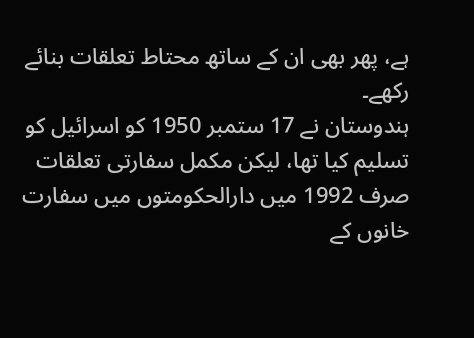ہے، پھر بھی ان کے ساتھ محتاط تعلقات بنائے رکھے۔
ہندوستان نے 17 ستمبر 1950 کو اسرائیل کو تسلیم کیا تھا، لیکن مکمل سفارتی تعلقات صرف 1992 میں دارالحکومتوں میں سفارت خانوں کے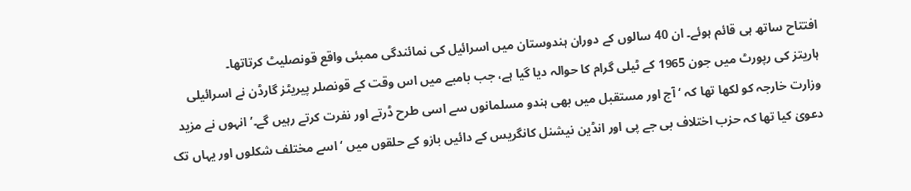افتتاح ساتھ ہی قائم ہوئے۔ ان 40 سالوں کے دوران ہندوستان میں اسرائیل کی نمائندگی ممبئی واقع قونصلیٹ کرتاتھا۔
ہاریتز کی رپورٹ میں جون 1965 کے ٹیلی گرام کا حوالہ دیا گیا ہے، جب بامبے میں اس وقت کے قونصلر پیریٹز گارڈن نے اسرائیلی وزارت خارجہ کو لکھا تھا کہ ‘ آج اور مستقبل میں بھی ہندو مسلمانوں سے اسی طرح ڈرتے اور نفرت کرتے رہیں گے۔’ انہوں نے مزید دعویٰ کیا تھا کہ حزب اختلاف بی جے پی اور انڈین نیشنل کانگریس کے دائیں بازو کے حلقوں میں ‘اسے مختلف شکلوں اور یہاں تک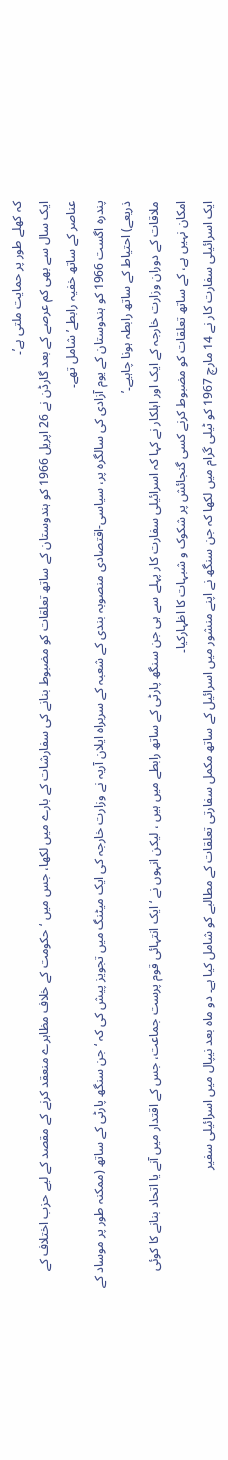کہ کھلے طور پر حمایت ملتی ہے’۔
ایک سال سے بھی کم عرصے کے بعد گارڈن نے 26 اپریل 1966 کو ہندوستان کے ساتھ تعلقات کو مضبوط بنانے کی سفارشات کے بارے میں لکھا، جس میں ‘حکومت کے خلاف مظاہرے منعقد کرنے کے مقصد کے لیے حزب اختلاف کے عناصر کے ساتھ خفیہ رابطے’ شامل تھے۔
پندرہ اگست 1966 کو ہندوستان کے یوم آزادی کی سالگرہ پر، سیاسی-اقتصادی منصوبہ بندی کے شعبہ کے سربراہ ایلان آریہ نے وزارت خارجہ کی ایک میٹنگ میں تجویز پیش کی کہ ‘جن سنگھ پارٹی کے ساتھ (ممکنہ طور پر موساد کے ذریعے) احتیاط کے ساتھ رابطہ ہونا چاہیے۔’
ملاقات کے دوران وزارت خارجہ کے ایک اور اہلکار نے کہا کہ اسرائیلی سفارت کار پہلے سے ہی جن سنگھ پارٹی کے ساتھ رابطے میں ہیں ، لیکن انہوں نے ‘ایک انتہائی قوم پرست جماعت، جس کے اقتدار میں آنے یا اتحاد بنانے کا کوئی امکان نہیں ہے، کے ساتھ تعلقات کو مضبوط کرنے کسی گنجائش پر شکوک و شبہات کا اظہارکیا۔
ایک اسرائیلی سفارت کار نے 14 مارچ 1967 کو ٹیلی گرام میں لکھا کہ جن سنگھ نے اپنے منشور میں اسرائیل کے ساتھ مکمل سفارتی تعلقات کے مطالبے کو شامل کیا ہے۔ دو ماہ بعد نیپال میں اسرائیلی سفیر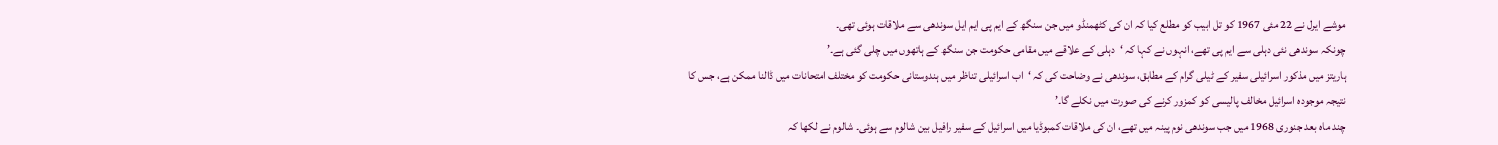موشے ایرل نے 22 مئی 1967 کو تل ابیب کو مطلع کیا کہ ان کی کٹھمنڈو میں جن سنگھ کے ایم پی ایم ایل سوندھی سے ملاقات ہوئی تھی۔
چونکہ سوندھی نئی دہلی سے ایم پی تھے، انہوں نے کہا کہ ‘دہلی کے علاقے میں مقامی حکومت جن سنگھ کے ہاتھوں میں چلی گئی ہے۔’
ہاریتز میں مذکور اسرائیلی سفیر کے ٹیلی گرام کے مطابق، سوندھی نے وضاحت کی کہ ‘اب اسرائیلی تناظر میں ہندوستانی حکومت کو مختلف امتحانات میں ڈالنا ممکن ہے، جس کا نتیجہ موجودہ اسرائیل مخالف پالیسی کو کمزور کرنے کی صورت میں نکلے گا۔’
چند ماہ بعد جنوری 1968 میں جب سوندھی نوم پینہ میں تھے، ان کی ملاقات کمبوڈیا میں اسرائیل کے سفیر رافیل بین شالوم سے ہوئی۔ شالوم نے لکھا کہ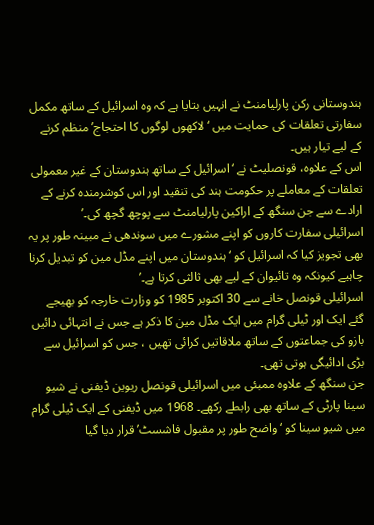ہندوستانی رکن پارلیامنٹ نے انہیں بتایا ہے کہ وہ اسرائیل کے ساتھ مکمل سفارتی تعلقات کی حمایت میں ‘لاکھوں لوگوں کا احتجاج’ منظم کرنے کے لیے تیار ہیں۔
اس کے علاوہ، قونصلیٹ نے ‘اسرائیل کے ساتھ ہندوستان کے غیر معمولی تعلقات کے معاملے پر حکومت ہند کی تنقید اور اس کوشرمندہ کرنے کے ارادے سے جن سنگھ کے اراکین پارلیامنٹ سے پوچھ گچھ کی۔’
اسرائیلی سفارت کاروں کو اپنے مشورے میں سوندھی نے مبینہ طور پر یہ بھی تجویز کیا کہ اسرائیل کو ‘ہندوستان میں اپنے مڈل مین کو تبدیل کرنا چاہیے کیونکہ وہ تائیوان کے لیے بھی ثالثی کرتا ہے۔’
اسرائیلی قونصل خانے سے 30 اکتوبر 1985 کو وزارت خارجہ کو بھیجے گئے ایک اور ٹیلی گرام میں ایک مڈل مین کا ذکر ہے جس نے انتہائی دائیں بازو کی جماعتوں کے ساتھ ملاقاتیں کرائی تھیں ، جس کو اسرائیل سے بڑی ادائیگی ہوتی تھی۔
جن سنگھ کے علاوہ ممبئی میں اسرائیلی قونصل ریوین ڈیفنی نے شیو سینا پارٹی کے ساتھ بھی رابطے رکھے۔ 1968 میں ڈیفنی کے ایک ٹیلی گرام میں شیو سینا کو ‘واضح طور پر مقبول فاشسٹ’ قرار دیا گیا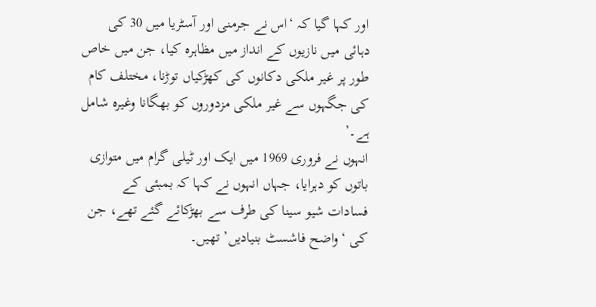اور کہا گیا کہ ‘اس نے جرمنی اور آسٹریا میں 30 کی دہائی میں نازیوں کے انداز میں مظاہرہ کیا، جن میں خاص طور پر غیر ملکی دکانوں کی کھڑکیاں توڑنا، مختلف کام کی جگہوں سے غیر ملکی مزدوروں کو بھگانا وغیرہ شامل ہے۔’
انہوں نے فروری 1969 میں ایک اور ٹیلی گرام میں متوازی باتوں کو دہرایا، جہاں انہوں نے کہا کہ بمبئی کے فسادات شیو سینا کی طرف سے بھڑکائے گئے تھے، جن کی ‘واضح فاشسٹ بنیادیں’ تھیں۔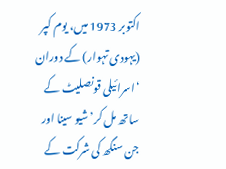اکتوبر 1973 میں، یوم کپر (یہودی تہوار) کے دوران ‘اسرائیلی قونصلیٹ کے ساتھ مل کر’ شیو سینا اور جن سنگھ کی شرکت کے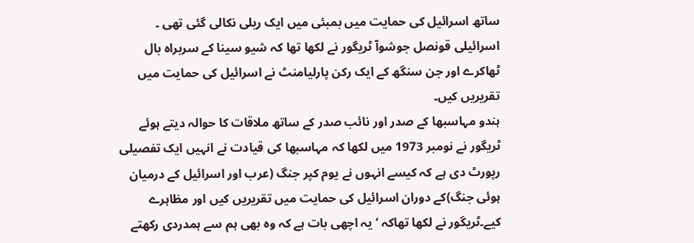ساتھ اسرائیل کی حمایت میں بمبئی میں ایک ریلی نکالی گئی تھی ۔ اسرائیلی قونصل جوشوآ ٹریگور نے لکھا تھا کہ شیو سینا کے سربراہ بال ٹھاکرے اور جن سنگھ کے ایک رکن پارلیامنٹ نے اسرائیل کی حمایت میں تقریریں کیں۔
ہندو مہاسبھا کے صدر اور نائب صدر کے ساتھ ملاقات کا حوالہ دیتے ہوئے ٹریگور نے نومبر 1973 میں لکھا کہ مہاسبھا کی قیادت نے انہیں ایک تفصیلی رپورٹ دی ہے کہ کیسے انہوں نے یوم کپر جنگ (عرب اور اسرائیل کے درمیان ہوئی جنگ)کے دوران اسرائیل کی حمایت میں تقریریں کیں اور مظاہرے کیے۔ٹریگور نے لکھا تھاکہ ‘یہ اچھی بات ہے کہ وہ بھی ہم سے ہمدردی رکھتے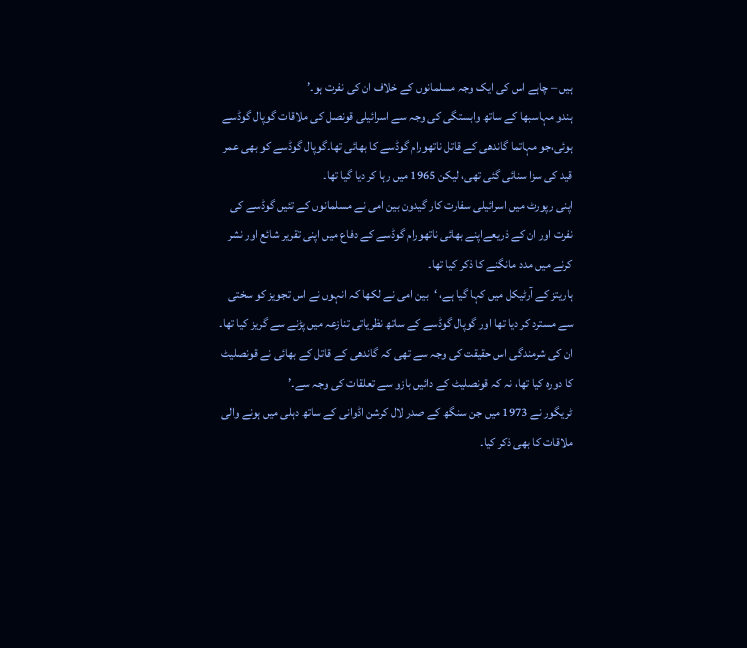ہیں – چاہے اس کی ایک وجہ مسلمانوں کے خلاف ان کی نفرت ہو۔’
ہندو مہاسبھا کے ساتھ وابستگی کی وجہ سے اسرائیلی قونصل کی ملاقات گوپال گوڈسے ہوئی،جو مہاتما گاندھی کے قاتل ناتھورام گوڈسے کا بھائی تھا۔گوپال گوڈسے کو بھی عمر قید کی سزا سنائی گئی تھی، لیکن 1965 میں رہا کر دیا گیا تھا۔
اپنی رپورٹ میں اسرائیلی سفارت کار گیدون بین امی نے مسلمانوں کے تئیں گوڈسے کی نفرت اور ان کے ذریعےاپنے بھائی ناتھورام گوڈسے کے دفاع میں اپنی تقریر شائع اور نشر کرنے میں مدد مانگنے کا ذکر کیا تھا۔
ہاریتز کے آرٹیکل میں کہا گیا ہے، ‘بین امی نے لکھا کہ انہوں نے اس تجویز کو سختی سے مسترد کر دیا تھا اور گوپال گوڈسے کے ساتھ نظریاتی تنازعہ میں پڑنے سے گریز کیا تھا۔ ان کی شرمندگی اس حقیقت کی وجہ سے تھی کہ گاندھی کے قاتل کے بھائی نے قونصلیٹ کا دورہ کیا تھا، نہ کہ قونصلیٹ کے دائیں بازو سے تعلقات کی وجہ سے۔’
ٹریگور نے 1973 میں جن سنگھ کے صدر لال کرشن اڈوانی کے ساتھ دہلی میں ہونے والی ملاقات کا بھی ذکر کیا۔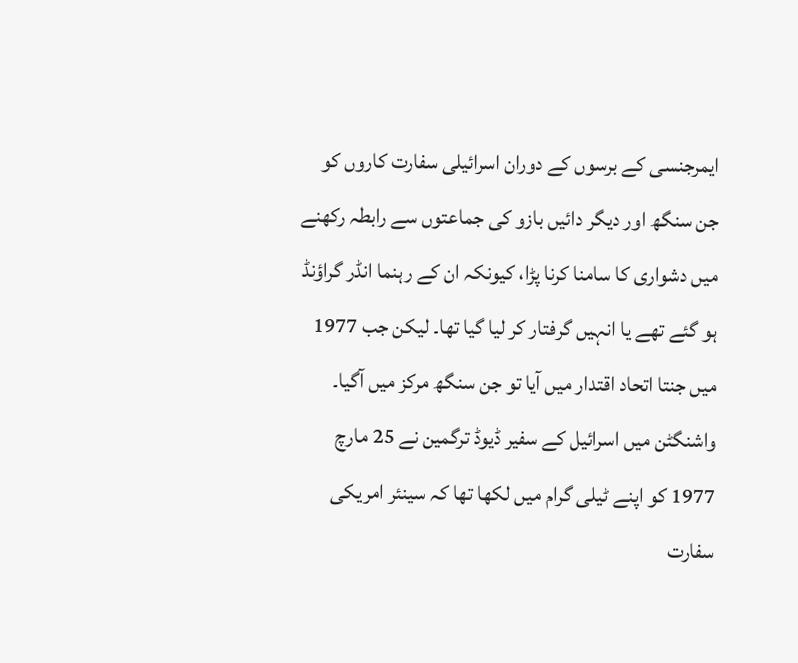ایمرجنسی کے برسوں کے دوران اسرائیلی سفارت کاروں کو جن سنگھ اور دیگر دائیں بازو کی جماعتوں سے رابطہ رکھنے میں دشواری کا سامنا کرنا پڑا، کیونکہ ان کے رہنما انڈر گراؤنڈ ہو گئے تھے یا انہیں گرفتار کر لیا گیا تھا۔ لیکن جب 1977 میں جنتا اتحاد اقتدار میں آیا تو جن سنگھ مرکز میں آگیا۔
واشنگٹن میں اسرائیل کے سفیر ڈیوڈ ترگمین نے 25 مارچ 1977 کو اپنے ٹیلی گرام میں لکھا تھا کہ سینئر امریکی سفارت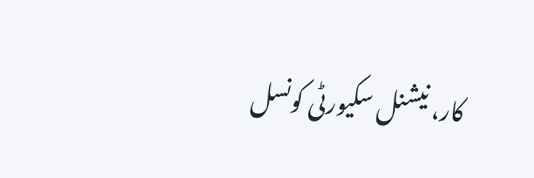کار، نیشنل سکیورٹی کونسل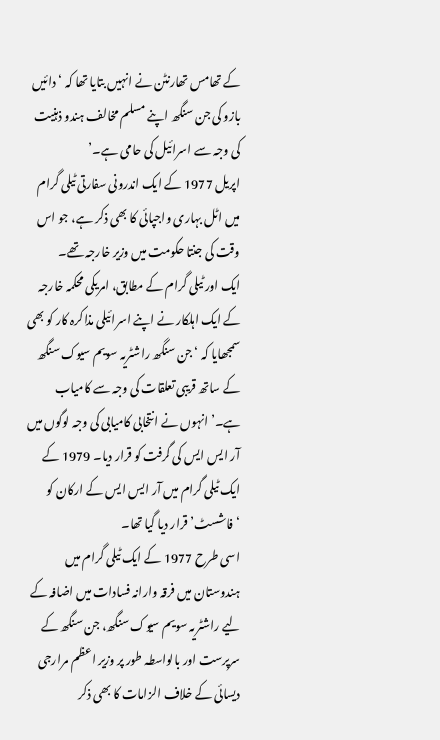کے تھامس تھارنٹن نے انہیں بتایا تھا کہ ‘دائیں بازو کی جن سنگھ اپنے مسلم مخالف ہندو ذہنیت کی وجہ سے اسرائیل کی حامی ہے۔’
اپریل 1977 کے ایک اندرونی سفارتی ٹیلی گرام میں اٹل بہاری واجپائی کا بھی ذکر ہے، جو اس وقت کی جنتا حکومت میں وزیر خارجہ تھے۔
ایک اور ٹیلی گرام کے مطابق، امریکی محکمہ خارجہ کے ایک اہلکار نے اپنے اسرائیلی مذاکرہ کار کو بھی سمجھایا کہ ‘جن سنگھ راشٹریہ سویم سیوک سنگھ کے ساتھ قریبی تعلقات کی وجہ سے کامیاب ہے۔’ انہوں نے انتخابی کامیابی کی وجہ لوگوں میں آر ایس ایس کی گرفت کو قرار دیا۔ 1979 کے ایک ٹیلی گرام میں آر ایس ایس کے ارکان کو ‘فاشسٹ’ قرار دیا گیا تھا۔
اسی طرح 1977 کے ایک ٹیلی گرام میں ہندوستان میں فرقہ وارانہ فسادات میں اضافہ کے لیے راشٹریہ سویم سیوک سنگھ، جن سنگھ کے سرپرست اور بالواسطہ طور پر وزیر اعظم مرارجی دیسائی کے خلاف الزامات کا بھی ذکر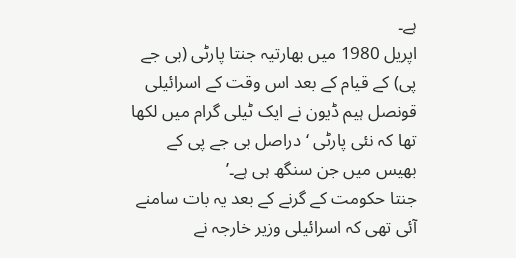ہے۔
اپریل 1980 میں بھارتیہ جنتا پارٹی (بی جے پی) کے قیام کے بعد اس وقت کے اسرائیلی قونصل ہیم ڈیون نے ایک ٹیلی گرام میں لکھا تھا کہ نئی پارٹی ‘دراصل بی جے پی کے بھیس میں جن سنگھ ہی ہے۔’
جنتا حکومت کے گرنے کے بعد یہ بات سامنے آئی تھی کہ اسرائیلی وزیر خارجہ نے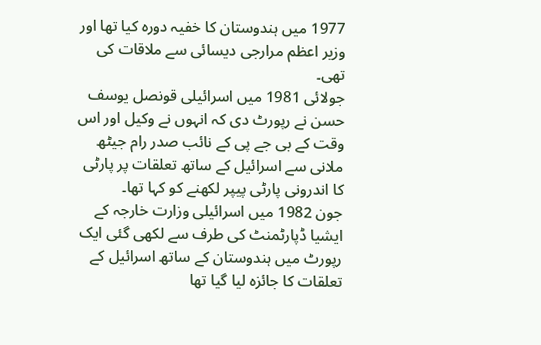1977 میں ہندوستان کا خفیہ دورہ کیا تھا اور وزیر اعظم مرارجی دیسائی سے ملاقات کی تھی۔
جولائی 1981 میں اسرائیلی قونصل یوسف حسن نے رپورٹ دی کہ انہوں نے وکیل اور اس وقت کے بی جے پی کے نائب صدر رام جیٹھ ملانی سے اسرائیل کے ساتھ تعلقات پر پارٹی کا اندرونی پارٹی پیپر لکھنے کو کہا تھا۔
جون 1982 میں اسرائیلی وزارت خارجہ کے ایشیا ڈپارٹمنٹ کی طرف سے لکھی گئی ایک رپورٹ میں ہندوستان کے ساتھ اسرائیل کے تعلقات کا جائزہ لیا گیا تھا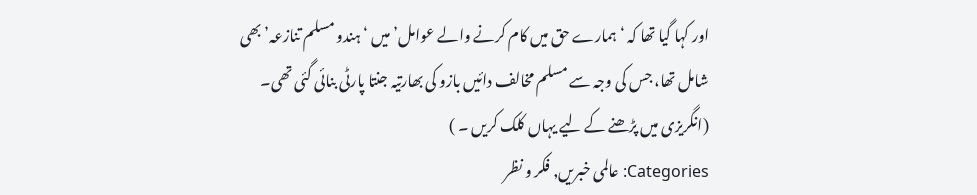اور کہا گیا تھا کہ ‘ہمارے حق میں کام کرنے والے عوامل’ میں ‘ہندو مسلم تنازعہ’ بھی شامل تھا، جس کی وجہ سے مسلم مخالف دائیں بازو کی بھارتیہ جنتا پارٹی بنائی گئی تھی۔
(انگریزی میں پڑھنے کے لیے یہاں کلک کریں ۔ )
Categories: عالمی خبریں, فکر و نظر